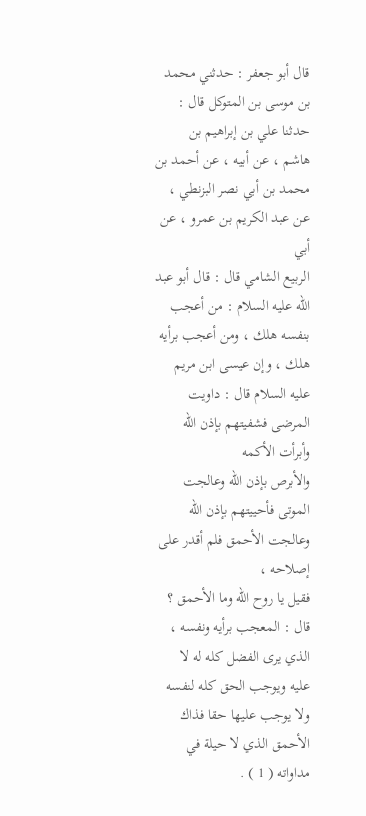قال أبو جعفر : حدثني محمد بن موسى بن المتوكل قال : حدثنا علي بن إبراهيم بن
هاشم ، عن أبيه ، عن أحمد بن محمد بن أبي نصر البزنطي ، عن عبد الكريم بن عمرو ، عن أبي
الربيع الشامي قال : قال أبو عبد الله عليه السلام : من أعجب بنفسه هلك ، ومن أعجب برأيه
هلك ، وإن عيسى ابن مريم عليه السلام قال : داويت المرضى فشفيتهم بإذن الله وأبرأت الأكمه
والأبرص بإذن الله وعالجت الموتى فأحييتهم بإذن الله وعالجت الأحمق فلم أقدر على إصلاحه ،
فقيل يا روح الله وما الأحمق ؟ قال : المعجب برأيه ونفسه ، الذي يرى الفضل كله له لا
عليه ويوجب الحق كله لنفسه ولا يوجب عليها حقا فذاك الأحمق الذي لا حيلة في
مداواته ( 1 ) .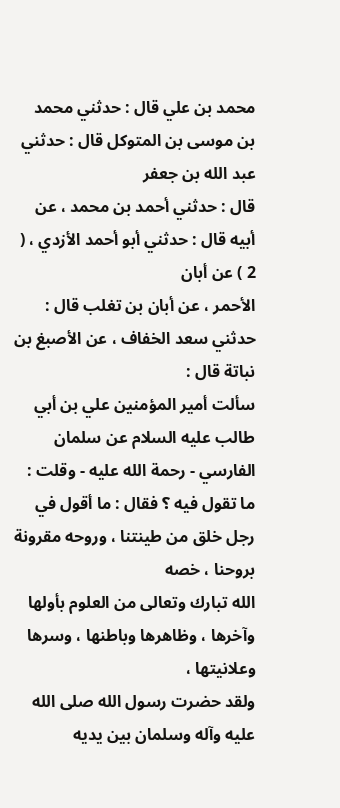محمد بن علي قال : حدثني محمد بن موسى بن المتوكل قال : حدثني عبد الله بن جعفر
قال : حدثني أحمد بن محمد ، عن أبيه قال : حدثني أبو أحمد الأزدي ، ( 2 ) عن أبان
الأحمر ، عن أبان بن تغلب قال : حدثني سعد الخفاف ، عن الأصبغ بن نباتة قال :
سألت أمير المؤمنين علي بن أبي طالب عليه السلام عن سلمان الفارسي - رحمة الله عليه - وقلت :
ما تقول فيه ؟ فقال : ما أقول في رجل خلق من طينتنا ، وروحه مقرونة بروحنا ، خصه
الله تبارك وتعالى من العلوم بأولها وآخرها ، وظاهرها وباطنها ، وسرها وعلانيتها ،
ولقد حضرت رسول الله صلى الله عليه وآله وسلمان بين يديه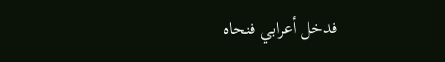فدخل أعرابي فنحاه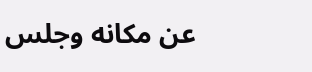عن مكانه وجلس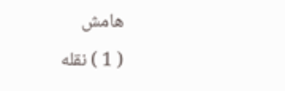هامش
( 1 ) نقله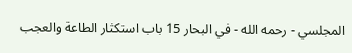المجلسي - رحمه الله - في البحار 15 باب استكثار الطاعة والعجب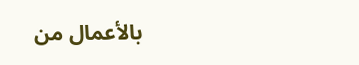بالأعمال من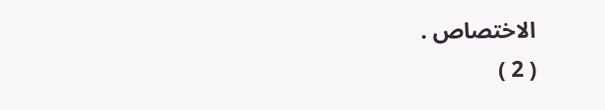الاختصاص .
( 2 )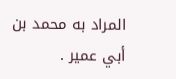المراد به محمد بن أبي عمير .